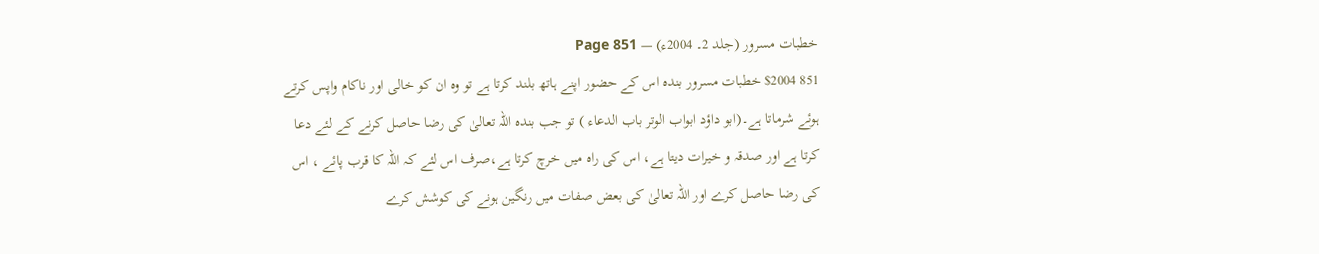خطبات مسرور (جلد 2۔ 2004ء) — Page 851
851 $2004 خطبات مسرور بندہ اس کے حضور اپنے ہاتھ بلند کرتا ہے تو وہ ان کو خالی اور ناکام واپس کرتے ہوئے شرماتا ہے۔(ابو داؤد ابواب الوتر باب الدعاء ) تو جب بندہ اللہ تعالیٰ کی رضا حاصل کرنے کے لئے دعا کرتا ہے اور صدقہ و خیرات دیتا ہے، اس کی راہ میں خرچ کرتا ہے،صرف اس لئے کہ اللہ کا قرب پائے ، اس کی رضا حاصل کرے اور اللہ تعالیٰ کی بعض صفات میں رنگین ہونے کی کوشش کرے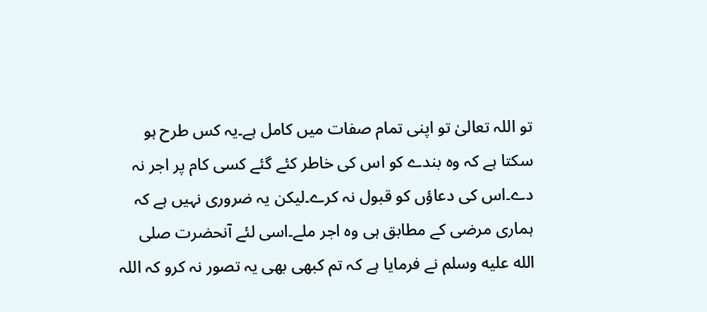تو اللہ تعالیٰ تو اپنی تمام صفات میں کامل ہے۔یہ کس طرح ہو سکتا ہے کہ وہ بندے کو اس کی خاطر کئے گئے کسی کام پر اجر نہ دے۔اس کی دعاؤں کو قبول نہ کرے۔لیکن یہ ضروری نہیں ہے کہ ہماری مرضی کے مطابق ہی وہ اجر ملے۔اسی لئے آنحضرت صلى الله عليه وسلم نے فرمایا ہے کہ تم کبھی بھی یہ تصور نہ کرو کہ اللہ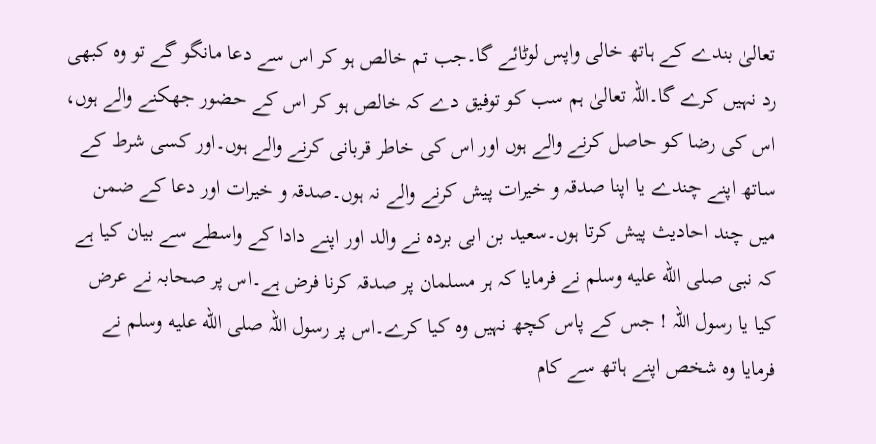تعالیٰ بندے کے ہاتھ خالی واپس لوٹائے گا۔جب تم خالص ہو کر اس سے دعا مانگو گے تو وہ کبھی رد نہیں کرے گا۔اللہ تعالیٰ ہم سب کو توفیق دے کہ خالص ہو کر اس کے حضور جھکنے والے ہوں، اس کی رضا کو حاصل کرنے والے ہوں اور اس کی خاطر قربانی کرنے والے ہوں۔اور کسی شرط کے ساتھ اپنے چندے یا اپنا صدقہ و خیرات پیش کرنے والے نہ ہوں۔صدقہ و خیرات اور دعا کے ضمن میں چند احادیث پیش کرتا ہوں۔سعید بن ابی بردہ نے والد اور اپنے دادا کے واسطے سے بیان کیا ہے کہ نبی صلى الله عليه وسلم نے فرمایا کہ ہر مسلمان پر صدقہ کرنا فرض ہے۔اس پر صحابہ نے عرض کیا یا رسول اللہ ! جس کے پاس کچھ نہیں وہ کیا کرے۔اس پر رسول اللہ صلى الله عليه وسلم نے فرمایا وہ شخص اپنے ہاتھ سے کام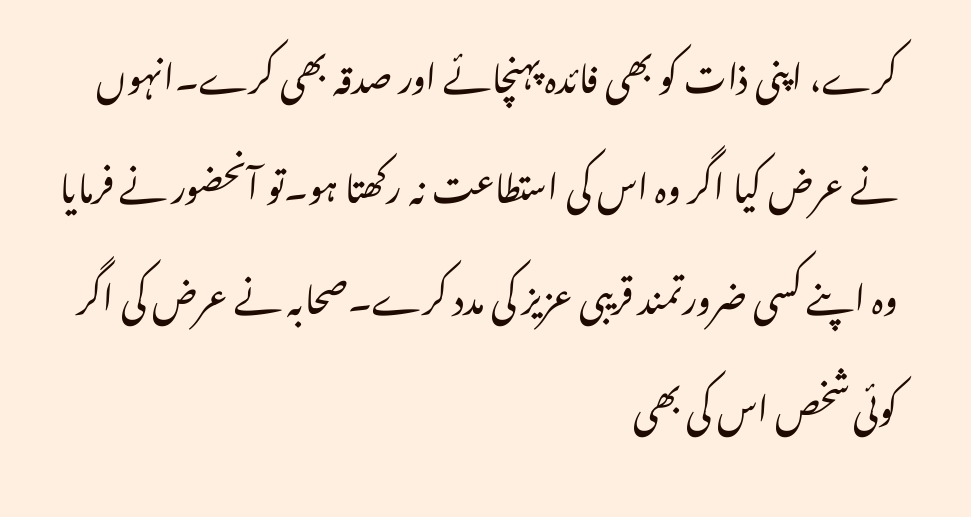کرے، اپنی ذات کو بھی فائدہ پہنچائے اور صدقہ بھی کرے۔انہوں نے عرض کیا اگر وہ اس کی استطاعت نہ رکھتا ہو۔تو آنحضور نے فرمایا وہ اپنے کسی ضرورتمند قریبی عزیز کی مدد کرے۔صحابہ نے عرض کی اگر کوئی شخص اس کی بھی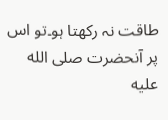طاقت نہ رکھتا ہو۔تو اس پر آنحضرت صلى الله عليه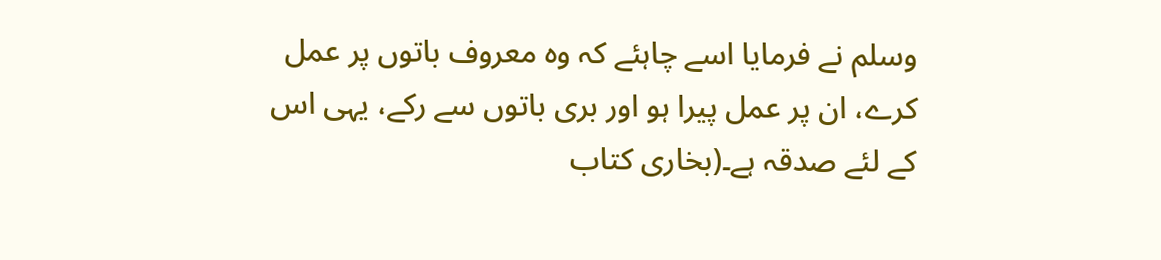وسلم نے فرمایا اسے چاہئے کہ وہ معروف باتوں پر عمل کرے، ان پر عمل پیرا ہو اور بری باتوں سے رکے، یہی اس کے لئے صدقہ ہے۔(بخاری کتاب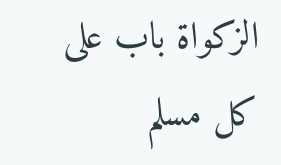الزكواة باب على كل مسلم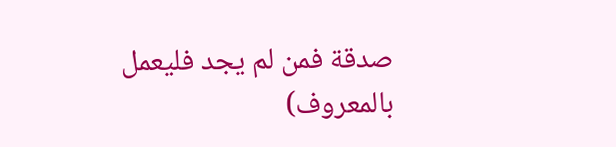صدقة فمن لم يجد فليعمل بالمعروف)